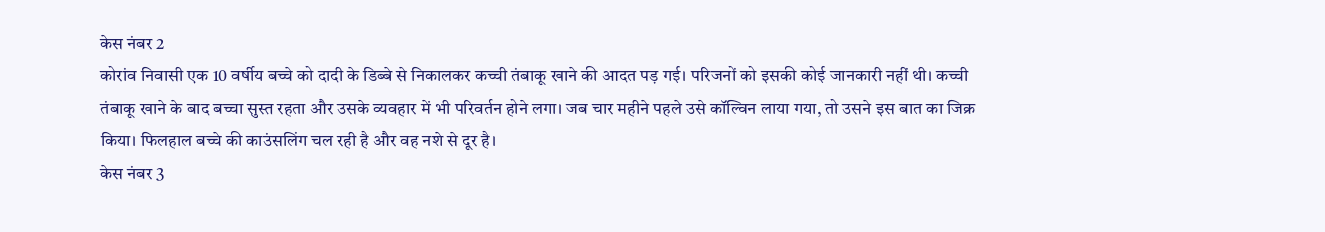केस नंबर 2
कोरांव निवासी एक 10 वर्षीय बच्चे को दादी के डिब्बे से निकालकर कच्ची तंबाकू खाने की आदत पड़ गई। परिजनों को इसकी कोई जानकारी नहीं थी। कच्ची तंबाकू खाने के बाद बच्चा सुस्त रहता और उसके व्यवहार में भी परिवर्तन होने लगा। जब चार महीने पहले उसे कॉल्विन लाया गया, तो उसने इस बात का जिक्र किया। फिलहाल बच्चे की काउंसलिंग चल रही है और वह नशे से दूर है।
केस नंबर 3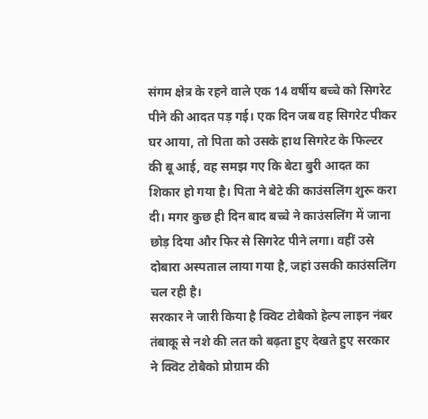संगम क्षेत्र के रहने वाले एक 14 वर्षीय बच्चे को सिगरेट पीने की आदत पड़ गई। एक दिन जब वह सिगरेट पीकर घर आया, तो पिता को उसके हाथ सिगरेट के फिल्टर की बू आई, वह समझ गए कि बेटा बुरी आदत का शिकार हो गया है। पिता ने बेटे की काउंसलिंग शुरू करा दी। मगर कुछ ही दिन बाद बच्चे ने काउंसलिंग में जाना छोड़ दिया और फिर से सिगरेट पीने लगा। वहीं उसे दोबारा अस्पताल लाया गया है, जहां उसकी काउंसलिंग चल रही है।
सरकार ने जारी किया है क्विट टोबैको हेल्प लाइन नंबर
तंबाकू से नशे की लत को बढ़ता हुए देखते हुए सरकार ने क्विट टोबैको प्रोग्राम की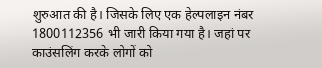शुरुआत की है। जिसके लिए एक हेल्पलाइन नंबर 1800112356 भी जारी किया गया है। जहां पर काउंसलिंग करके लोगों को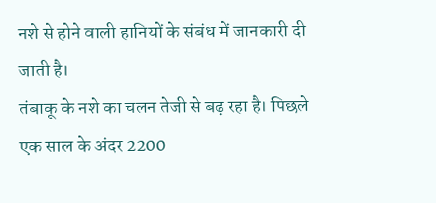नशे से होने वाली हानियों के संबंध में जानकारी दी जाती है।
तंबाकू के नशे का चलन तेजी से बढ़ रहा है। पिछले एक साल के अंदर 2200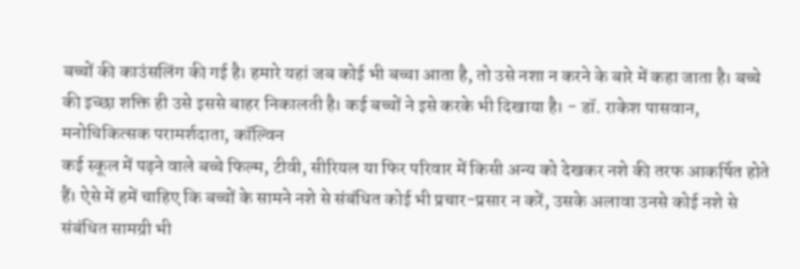बच्चों की काउंसलिंग की गई है। हमारे यहां जब कोई भी बच्चा आता है, तो उसे नशा न करने के बारे में कहा जाता है। बच्चे की इच्छा शक्ति ही उसे इससे बाहर निकालती है। कई बच्चों ने इसे करके भी दिखाया है। - डॉ. राकेश पासवान, मनोचिकित्सक परामर्शदाता, कॉल्विन
कई स्कूल में पढ़ने वाले बच्चे फिल्म, टीवी, सीरियल या फिर परिवार में किसी अन्य को देखकर नशे की तरफ आकर्षित होते हैं। ऐसे में हमें चाहिए कि बच्चों के सामने नशे से संबंधित कोई भी प्रचार-प्रसार न करें, उसके अलावा उनसे कोई नशे से संबंधित सामग्री भी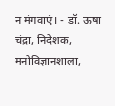न मंगवाएं। - डॉ. ऊषा चंद्रा, निदेशक, मनोविज्ञानशाला,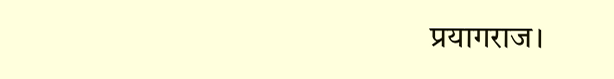प्रयागराज।